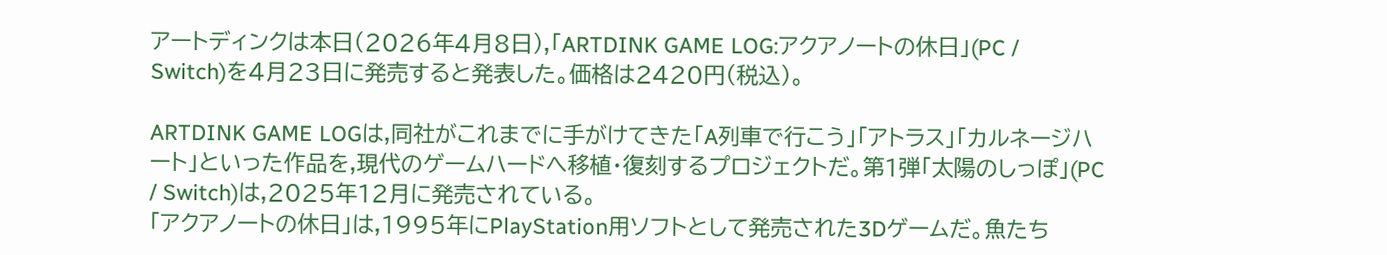アートディンクは本日(2026年4月8日),「ARTDINK GAME LOG:アクアノートの休日」(PC / Switch)を4月23日に発売すると発表した。価格は2420円(税込)。

ARTDINK GAME LOGは,同社がこれまでに手がけてきた「A列車で行こう」「アトラス」「カルネージハート」といった作品を,現代のゲームハードへ移植・復刻するプロジェクトだ。第1弾「太陽のしっぽ」(PC / Switch)は,2025年12月に発売されている。
「アクアノートの休日」は,1995年にPlayStation用ソフトとして発売された3Dゲームだ。魚たち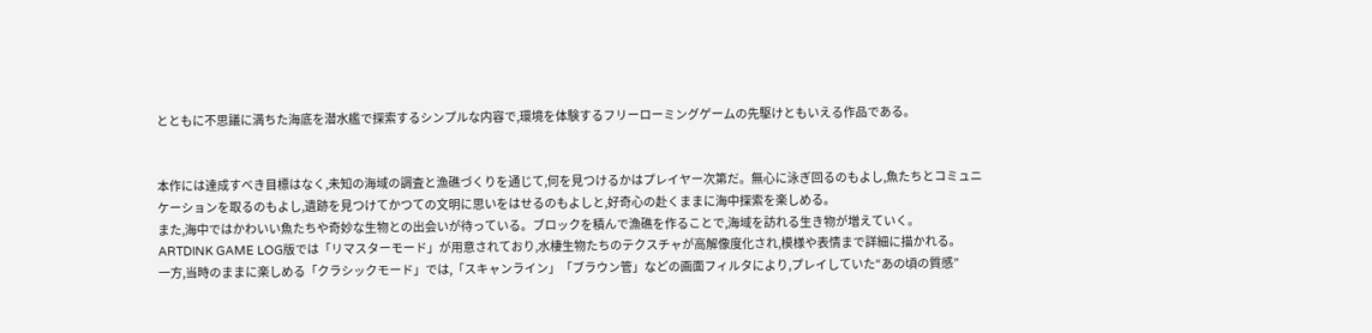とともに不思議に満ちた海底を潜水艦で探索するシンプルな内容で,環境を体験するフリーローミングゲームの先駆けともいえる作品である。


本作には達成すべき目標はなく,未知の海域の調査と漁礁づくりを通じて,何を見つけるかはプレイヤー次第だ。無心に泳ぎ回るのもよし,魚たちとコミュニケーションを取るのもよし,遺跡を見つけてかつての文明に思いをはせるのもよしと,好奇心の赴くままに海中探索を楽しめる。
また,海中ではかわいい魚たちや奇妙な生物との出会いが待っている。ブロックを積んで漁礁を作ることで,海域を訪れる生き物が増えていく。
ARTDINK GAME LOG版では「リマスターモード」が用意されており,水棲生物たちのテクスチャが高解像度化され,模様や表情まで詳細に描かれる。
一方,当時のままに楽しめる「クラシックモード」では,「スキャンライン」「ブラウン管」などの画面フィルタにより,プレイしていた“あの頃の質感”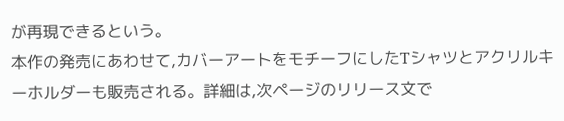が再現できるという。
本作の発売にあわせて,カバーアートをモチーフにしたTシャツとアクリルキーホルダーも販売される。詳細は,次ページのリリース文で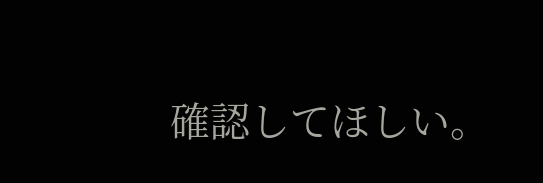確認してほしい。